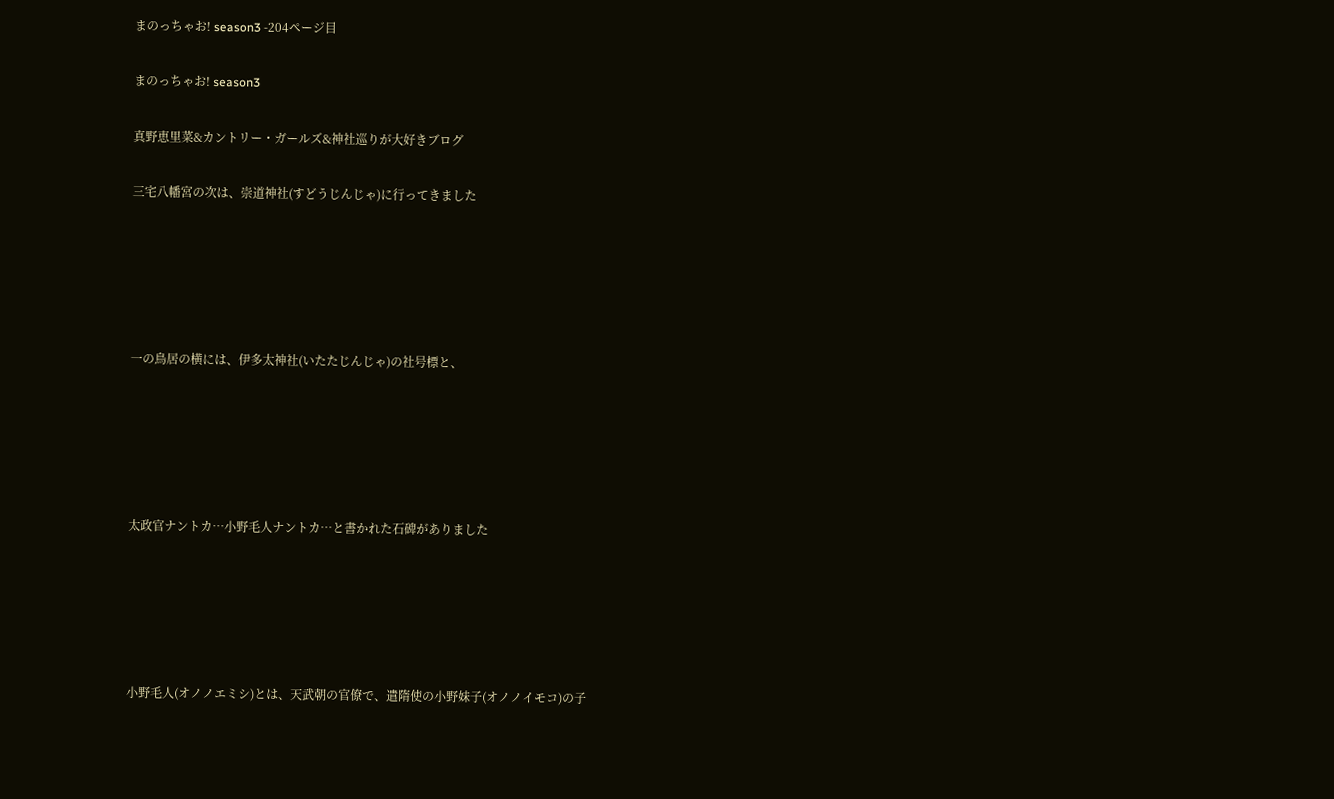まのっちゃお! season3 -204ページ目

まのっちゃお! season3

真野恵里菜&カントリー・ガールズ&神社巡りが大好きブログ

三宅八幡宮の次は、崇道神社(すどうじんじゃ)に行ってきました





一の鳥居の横には、伊多太神社(いたたじんじゃ)の社号標と、





太政官ナントカ…小野毛人ナントカ…と書かれた石碑がありました





小野毛人(オノノエミシ)とは、天武朝の官僚で、遣隋使の小野妹子(オノノイモコ)の子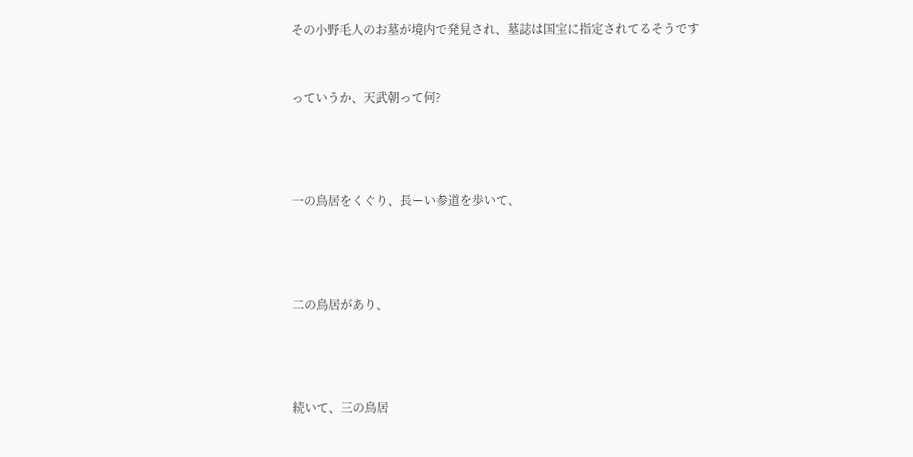その小野毛人のお墓が境内で発見され、墓誌は国宝に指定されてるそうです



っていうか、天武朝って何?





一の鳥居をくぐり、長ーい参道を歩いて、





二の鳥居があり、





続いて、三の鳥居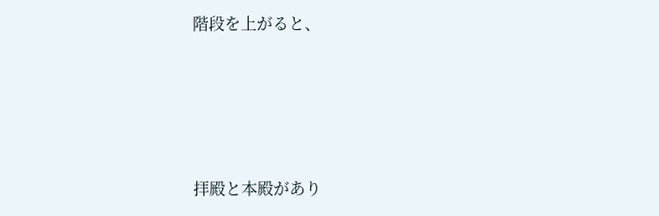階段を上がると、





拝殿と本殿があり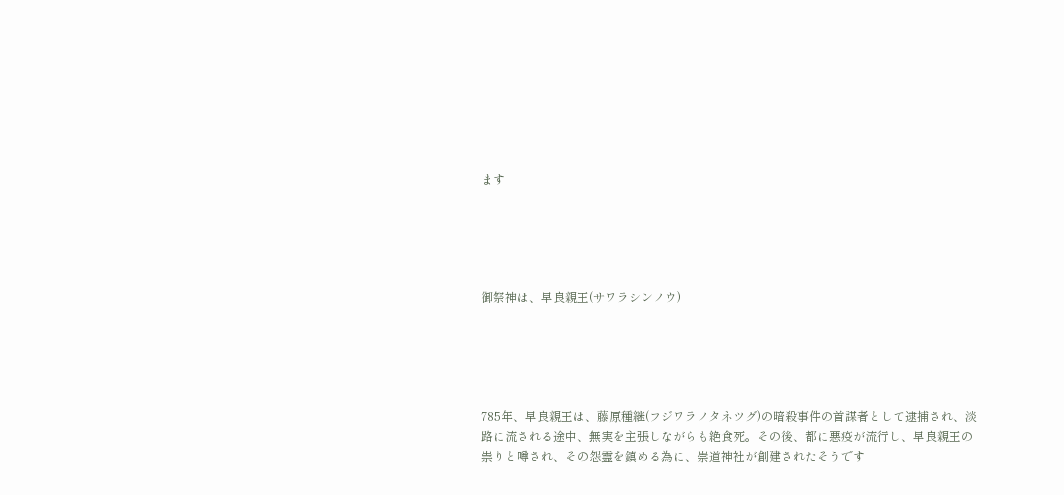ます





御祭神は、早良親王(サワラシンノウ)





785年、早良親王は、藤原種継(フジワラノタネツグ)の暗殺事件の首謀者として逮捕され、淡路に流される途中、無実を主張しながらも絶食死。その後、都に悪疫が流行し、早良親王の祟りと噂され、その怨霊を鎮める為に、崇道神社が創建されたそうです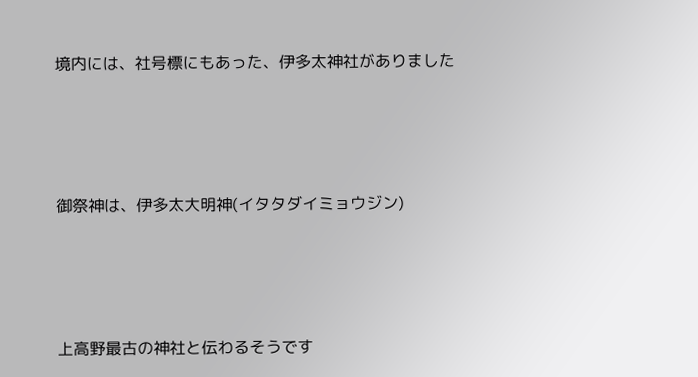境内には、社号標にもあった、伊多太神社がありました





御祭神は、伊多太大明神(イタタダイミョウジン)





上高野最古の神社と伝わるそうです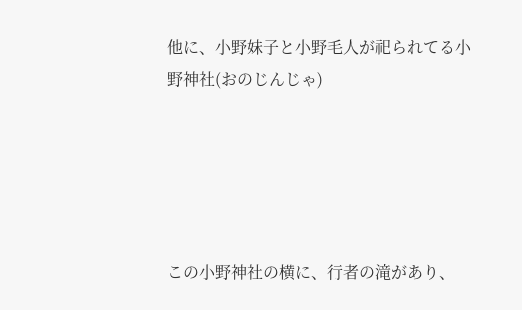他に、小野妹子と小野毛人が祀られてる小野神社(おのじんじゃ)





この小野神社の横に、行者の滝があり、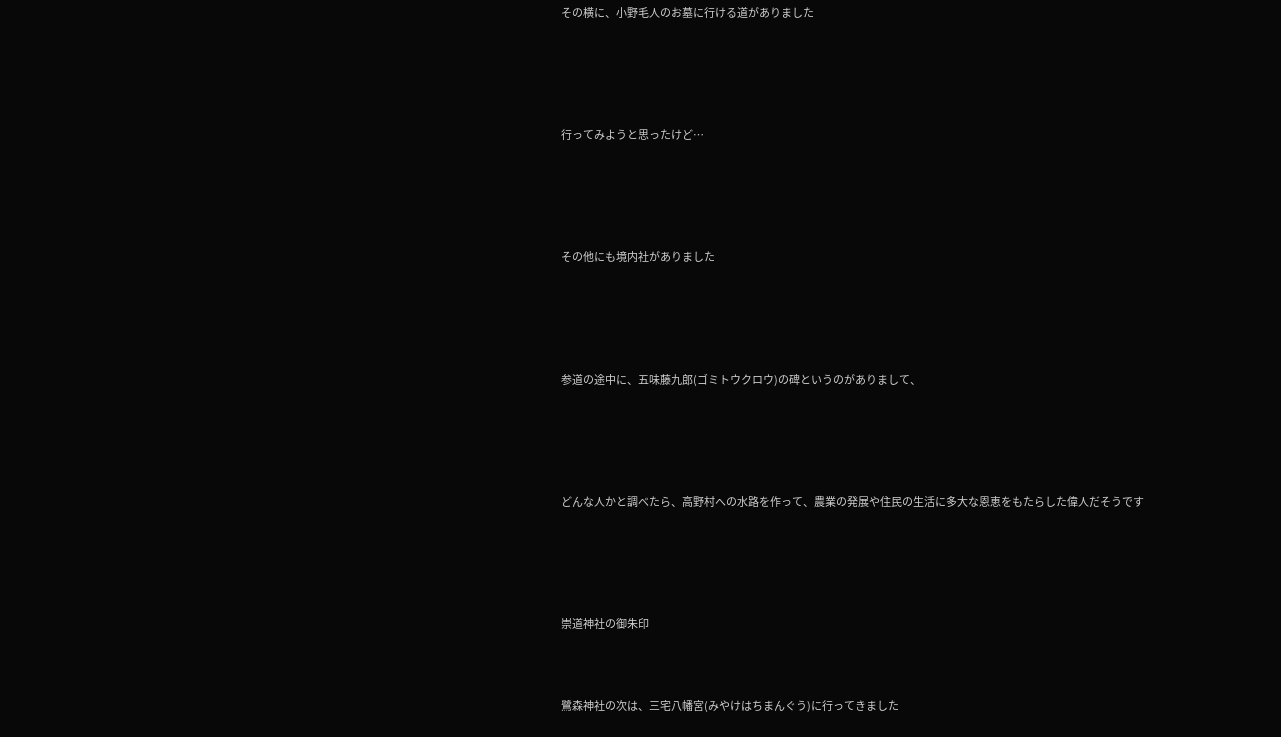その横に、小野毛人のお墓に行ける道がありました





行ってみようと思ったけど…





その他にも境内社がありました





参道の途中に、五味藤九郎(ゴミトウクロウ)の碑というのがありまして、





どんな人かと調べたら、高野村への水路を作って、農業の発展や住民の生活に多大な恩恵をもたらした偉人だそうです





崇道神社の御朱印



鷺森神社の次は、三宅八幡宮(みやけはちまんぐう)に行ってきました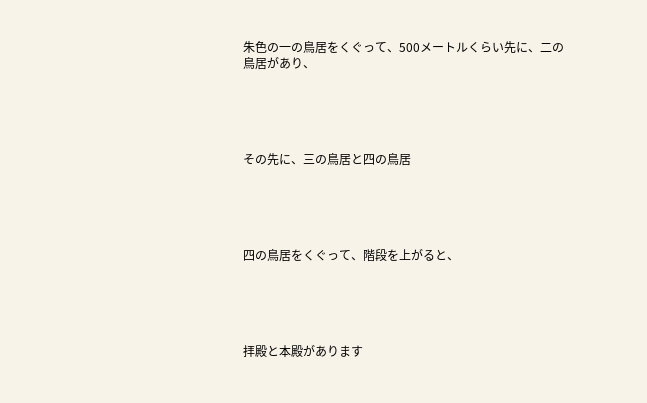朱色の一の鳥居をくぐって、500メートルくらい先に、二の鳥居があり、





その先に、三の鳥居と四の鳥居





四の鳥居をくぐって、階段を上がると、





拝殿と本殿があります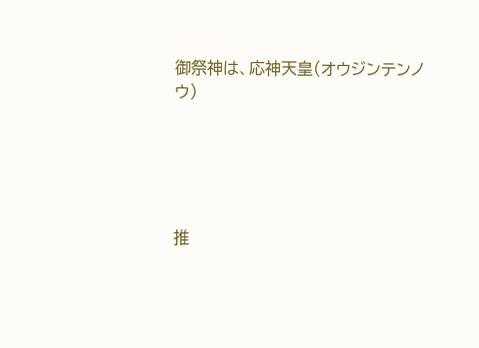御祭神は、応神天皇(オウジンテンノウ)





推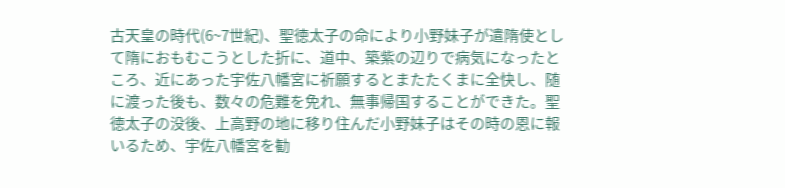古天皇の時代(6~7世紀)、聖徳太子の命により小野妹子が遣隋使として隋におもむこうとした折に、道中、築紫の辺りで病気になったところ、近にあった宇佐八幡宮に祈願するとまたたくまに全快し、随に渡った後も、数々の危難を免れ、無事帰国することができた。聖徳太子の没後、上高野の地に移り住んだ小野妹子はその時の恩に報いるため、宇佐八幡宮を勧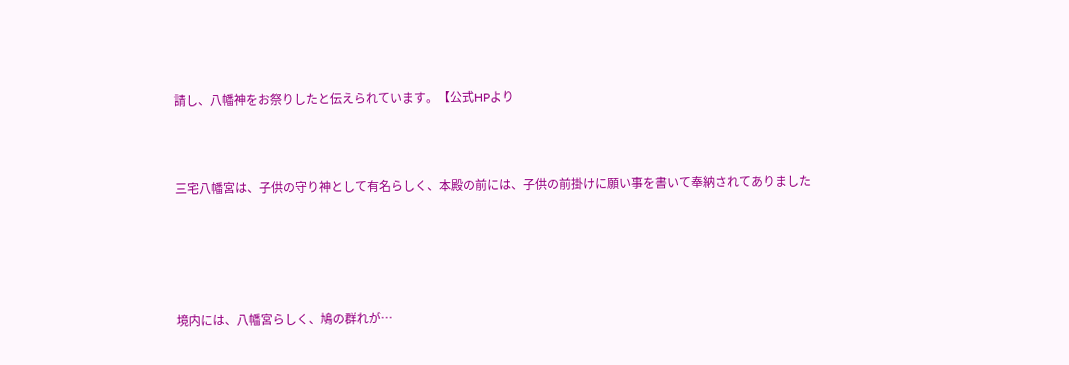請し、八幡神をお祭りしたと伝えられています。【公式HPより



三宅八幡宮は、子供の守り神として有名らしく、本殿の前には、子供の前掛けに願い事を書いて奉納されてありました





境内には、八幡宮らしく、鳩の群れが…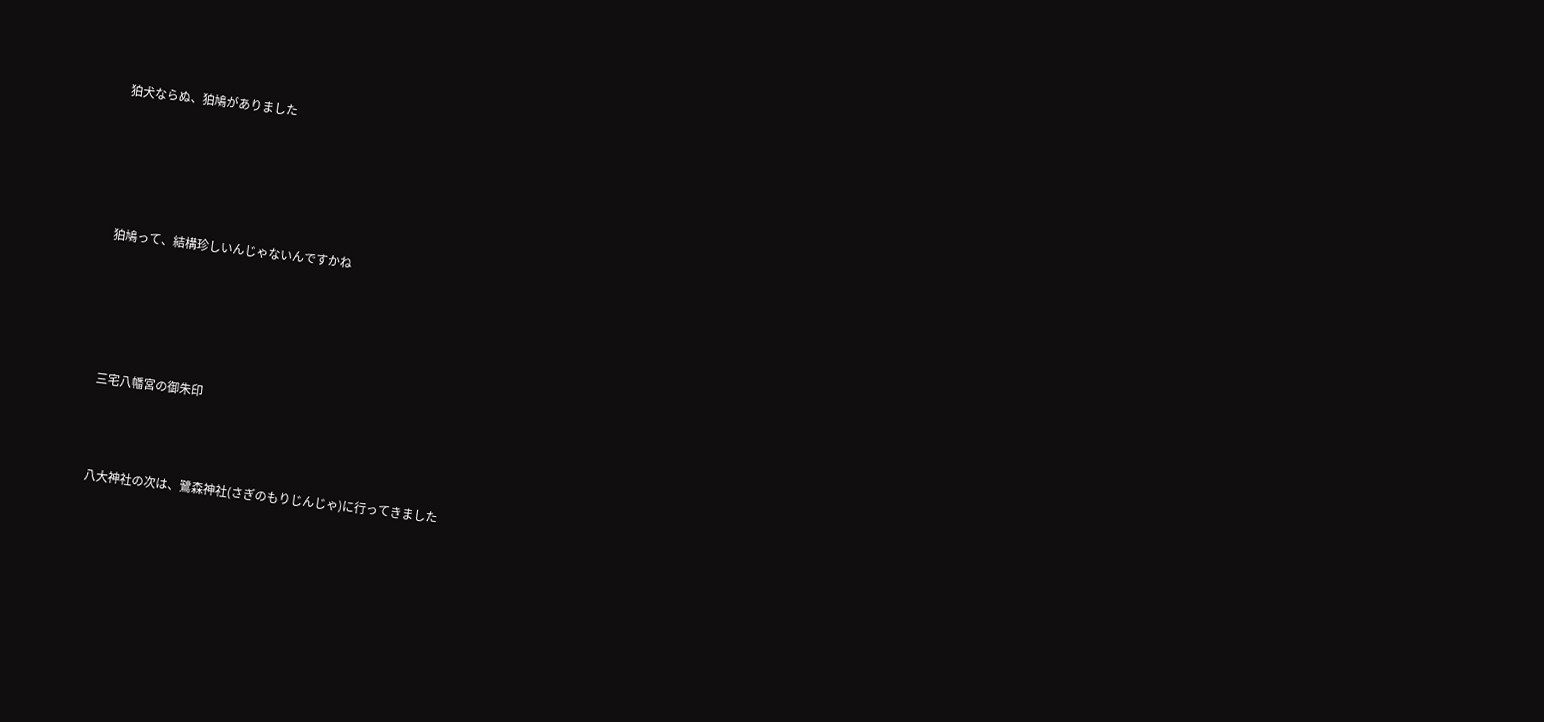狛犬ならぬ、狛鳩がありました





狛鳩って、結構珍しいんじゃないんですかね





三宅八幡宮の御朱印



八大神社の次は、鷺森神社(さぎのもりじんじゃ)に行ってきました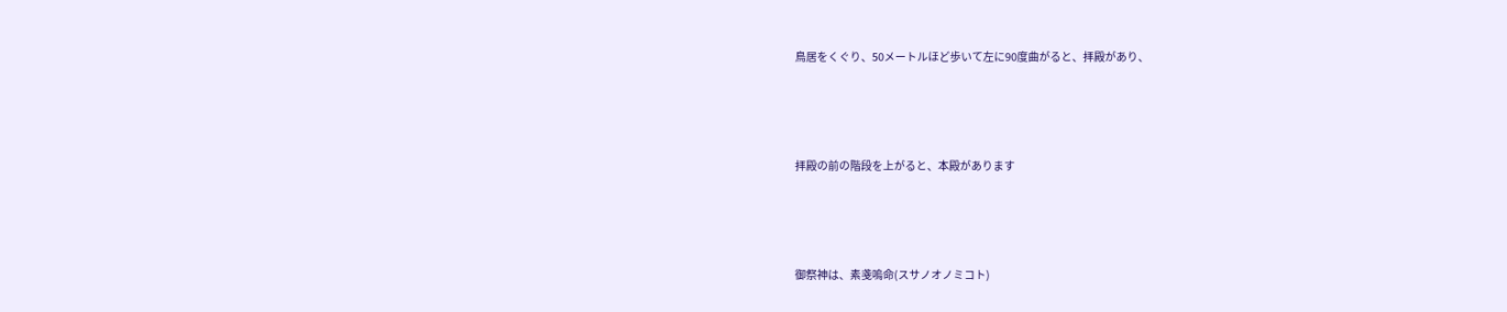鳥居をくぐり、50メートルほど歩いて左に90度曲がると、拝殿があり、





拝殿の前の階段を上がると、本殿があります





御祭神は、素戔嗚命(スサノオノミコト)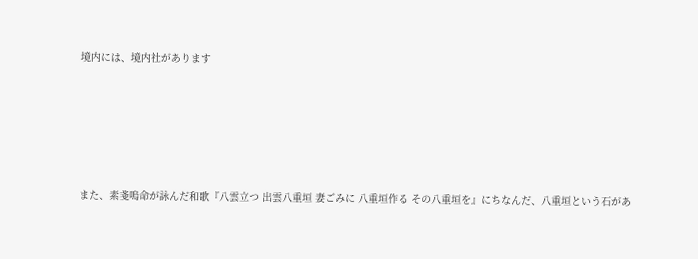境内には、境内社があります





また、素戔嗚命が詠んだ和歌『八雲立つ 出雲八重垣 妻ごみに 八重垣作る その八重垣を』にちなんだ、八重垣という石があ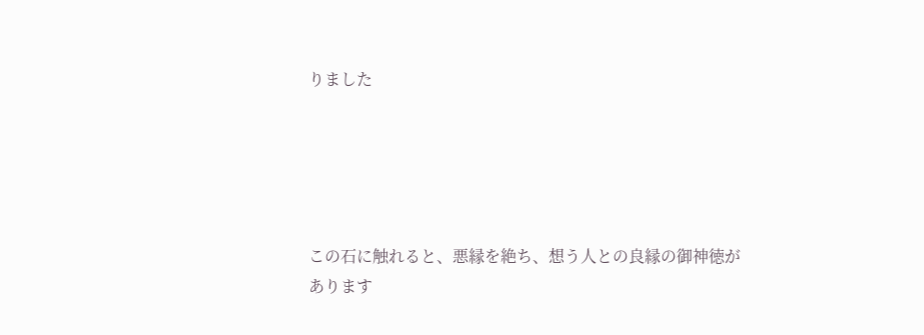りました





この石に触れると、悪縁を絶ち、想う人との良縁の御神徳があります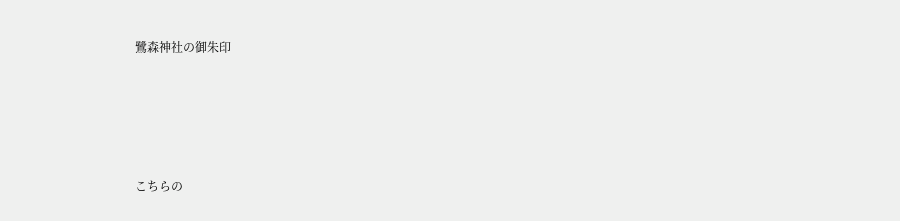鷺森神社の御朱印





こちらの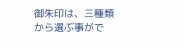御朱印は、三種類から選ぶ事がで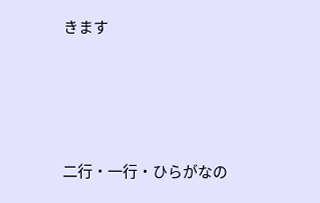きます





二行・一行・ひらがなの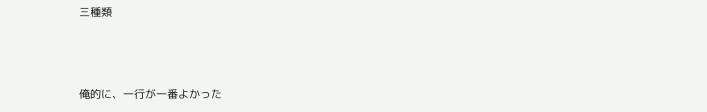三種類



俺的に、一行が一番よかった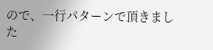ので、一行パターンで頂きました